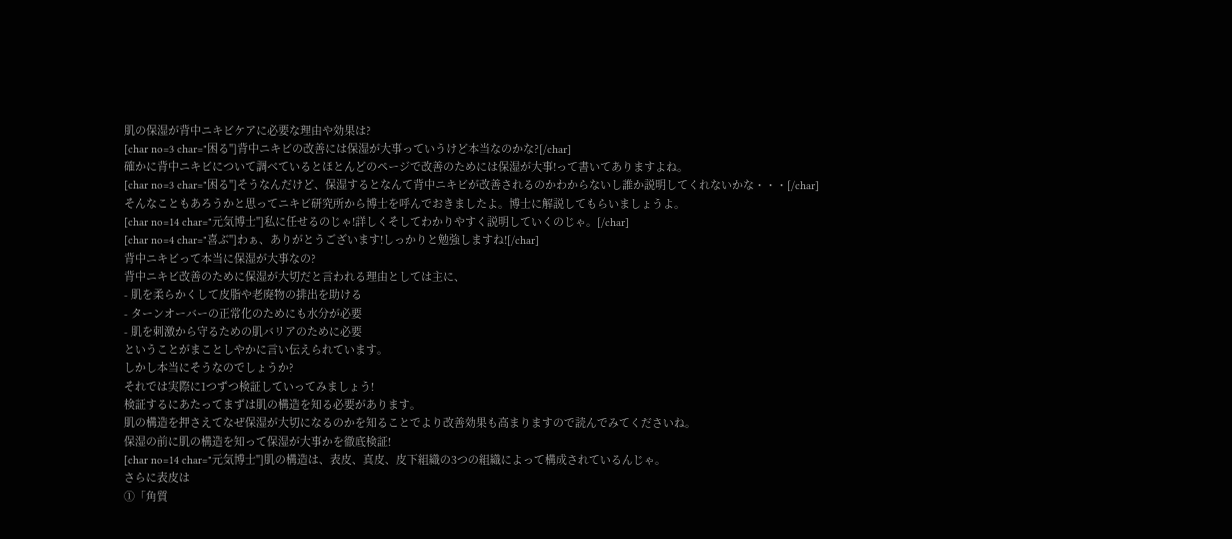肌の保湿が背中ニキビケアに必要な理由や効果は?
[char no=3 char="困る"]背中ニキビの改善には保湿が大事っていうけど本当なのかな?[/char]
確かに背中ニキビについて調べているとほとんどのページで改善のためには保湿が大事!って書いてありますよね。
[char no=3 char="困る"]そうなんだけど、保湿するとなんて背中ニキビが改善されるのかわからないし誰か説明してくれないかな・・・[/char]
そんなこともあろうかと思ってニキビ研究所から博士を呼んでおきましたよ。博士に解説してもらいましょうよ。
[char no=14 char="元気博士"]私に任せるのじゃ!詳しくそしてわかりやすく説明していくのじゃ。[/char]
[char no=4 char="喜ぶ"]わぁ、ありがとうございます!しっかりと勉強しますね![/char]
背中ニキビって本当に保湿が大事なの?
背中ニキビ改善のために保湿が大切だと言われる理由としては主に、
- 肌を柔らかくして皮脂や老廃物の排出を助ける
- ターンオーバーの正常化のためにも水分が必要
- 肌を刺激から守るための肌バリアのために必要
ということがまことしやかに言い伝えられています。
しかし本当にそうなのでしょうか?
それでは実際に1つずつ検証していってみましょう!
検証するにあたってまずは肌の構造を知る必要があります。
肌の構造を押さえてなぜ保湿が大切になるのかを知ることでより改善効果も高まりますので読んでみてくださいね。
保湿の前に肌の構造を知って保湿が大事かを徹底検証!
[char no=14 char="元気博士"]肌の構造は、表皮、真皮、皮下組織の3つの組織によって構成されているんじゃ。
さらに表皮は
①「角質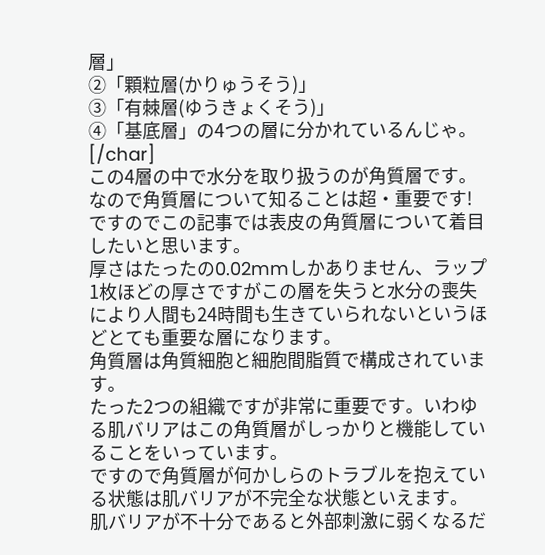層」
②「顆粒層(かりゅうそう)」
③「有棘層(ゆうきょくそう)」
④「基底層」の4つの層に分かれているんじゃ。[/char]
この4層の中で水分を取り扱うのが角質層です。
なので角質層について知ることは超・重要です!
ですのでこの記事では表皮の角質層について着目したいと思います。
厚さはたったの0.02mmしかありません、ラップ1枚ほどの厚さですがこの層を失うと水分の喪失により人間も24時間も生きていられないというほどとても重要な層になります。
角質層は角質細胞と細胞間脂質で構成されています。
たった2つの組織ですが非常に重要です。いわゆる肌バリアはこの角質層がしっかりと機能していることをいっています。
ですので角質層が何かしらのトラブルを抱えている状態は肌バリアが不完全な状態といえます。
肌バリアが不十分であると外部刺激に弱くなるだ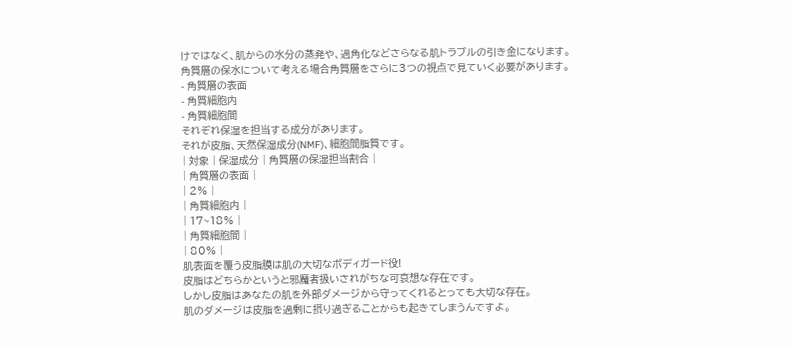けではなく、肌からの水分の蒸発や、過角化などさらなる肌トラブルの引き金になります。
角質層の保水について考える場合角質層をさらに3つの視点で見ていく必要があります。
- 角質層の表面
- 角質細胞内
- 角質細胞間
それぞれ保湿を担当する成分があります。
それが皮脂、天然保湿成分(NMF)、細胞間脂質です。
| 対象 | 保湿成分 | 角質層の保湿担当割合 |
| 角質層の表面 |
| 2% |
| 角質細胞内 |
| 17~18% |
| 角質細胞間 |
| 80% |
肌表面を覆う皮脂膜は肌の大切なボディガード役!
皮脂はどちらかというと邪魔者扱いされがちな可哀想な存在です。
しかし皮脂はあなたの肌を外部ダメージから守ってくれるとっても大切な存在。
肌のダメージは皮脂を過剰に摂り過ぎることからも起きてしまうんですよ。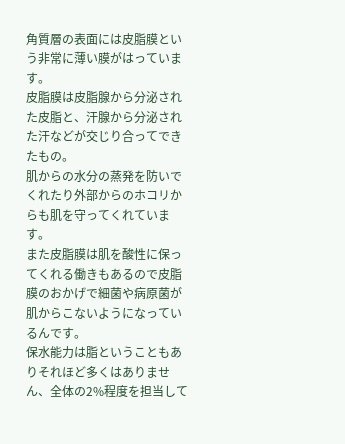角質層の表面には皮脂膜という非常に薄い膜がはっています。
皮脂膜は皮脂腺から分泌された皮脂と、汗腺から分泌された汗などが交じり合ってできたもの。
肌からの水分の蒸発を防いでくれたり外部からのホコリからも肌を守ってくれています。
また皮脂膜は肌を酸性に保ってくれる働きもあるので皮脂膜のおかげで細菌や病原菌が肌からこないようになっているんです。
保水能力は脂ということもありそれほど多くはありません、全体の2%程度を担当して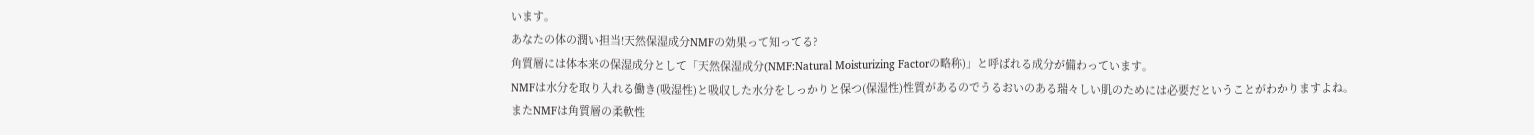います。
あなたの体の潤い担当!天然保湿成分NMFの効果って知ってる?
角質層には体本来の保湿成分として「天然保湿成分(NMF:Natural Moisturizing Factorの略称)」と呼ばれる成分が備わっています。
NMFは水分を取り入れる働き(吸湿性)と吸収した水分をしっかりと保つ(保湿性)性質があるのでうるおいのある瑞々しい肌のためには必要だということがわかりますよね。
またNMFは角質層の柔軟性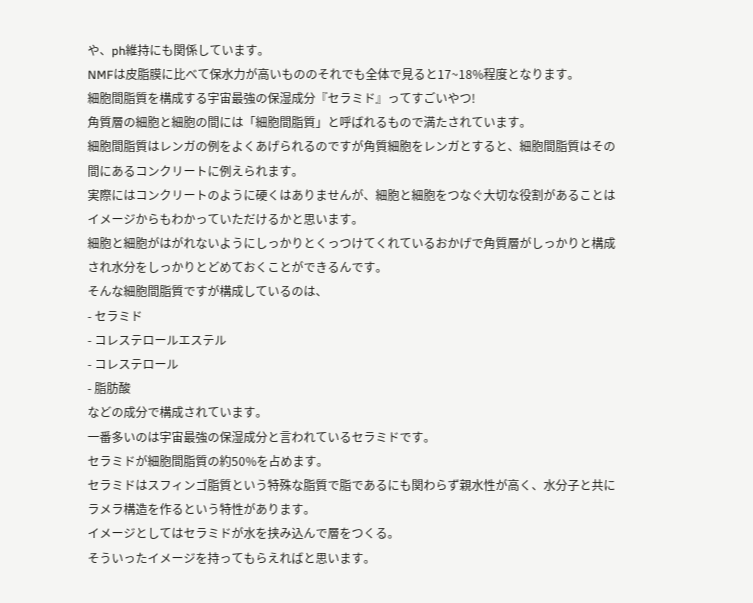や、ph維持にも関係しています。
NMFは皮脂膜に比べて保水力が高いもののそれでも全体で見ると17~18%程度となります。
細胞間脂質を構成する宇宙最強の保湿成分『セラミド』ってすごいやつ!
角質層の細胞と細胞の間には「細胞間脂質」と呼ばれるもので満たされています。
細胞間脂質はレンガの例をよくあげられるのですが角質細胞をレンガとすると、細胞間脂質はその間にあるコンクリートに例えられます。
実際にはコンクリートのように硬くはありませんが、細胞と細胞をつなぐ大切な役割があることはイメージからもわかっていただけるかと思います。
細胞と細胞がはがれないようにしっかりとくっつけてくれているおかげで角質層がしっかりと構成され水分をしっかりとどめておくことができるんです。
そんな細胞間脂質ですが構成しているのは、
- セラミド
- コレステロールエステル
- コレステロール
- 脂肪酸
などの成分で構成されています。
一番多いのは宇宙最強の保湿成分と言われているセラミドです。
セラミドが細胞間脂質の約50%を占めます。
セラミドはスフィンゴ脂質という特殊な脂質で脂であるにも関わらず親水性が高く、水分子と共にラメラ構造を作るという特性があります。
イメージとしてはセラミドが水を挟み込んで層をつくる。
そういったイメージを持ってもらえればと思います。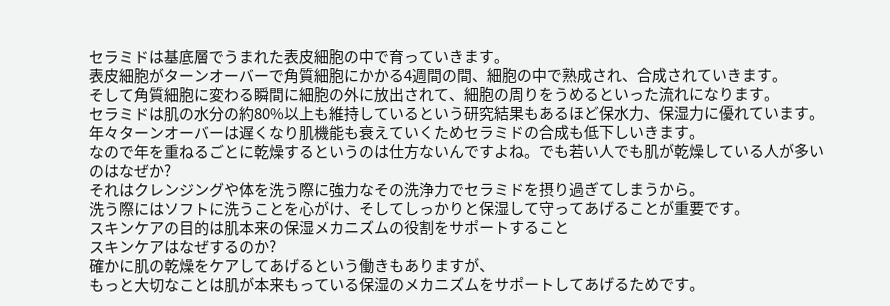セラミドは基底層でうまれた表皮細胞の中で育っていきます。
表皮細胞がターンオーバーで角質細胞にかかる4週間の間、細胞の中で熟成され、合成されていきます。
そして角質細胞に変わる瞬間に細胞の外に放出されて、細胞の周りをうめるといった流れになります。
セラミドは肌の水分の約80%以上も維持しているという研究結果もあるほど保水力、保湿力に優れています。
年々ターンオーバーは遅くなり肌機能も衰えていくためセラミドの合成も低下しいきます。
なので年を重ねるごとに乾燥するというのは仕方ないんですよね。でも若い人でも肌が乾燥している人が多いのはなぜか?
それはクレンジングや体を洗う際に強力なその洗浄力でセラミドを摂り過ぎてしまうから。
洗う際にはソフトに洗うことを心がけ、そしてしっかりと保湿して守ってあげることが重要です。
スキンケアの目的は肌本来の保湿メカニズムの役割をサポートすること
スキンケアはなぜするのか?
確かに肌の乾燥をケアしてあげるという働きもありますが、
もっと大切なことは肌が本来もっている保湿のメカニズムをサポートしてあげるためです。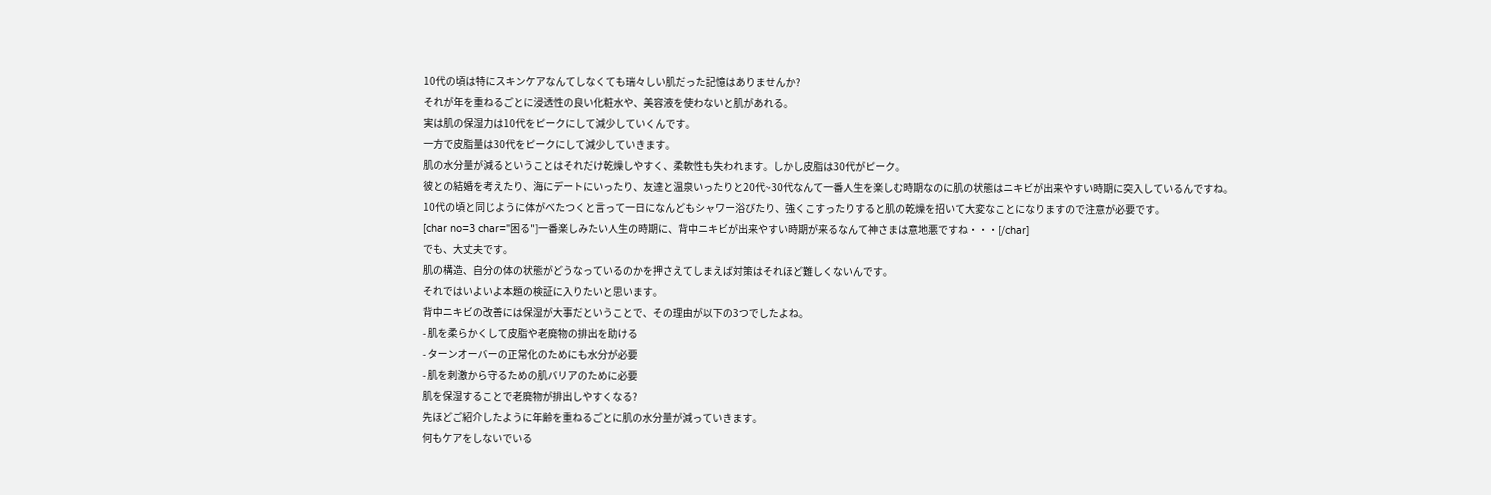10代の頃は特にスキンケアなんてしなくても瑞々しい肌だった記憶はありませんか?
それが年を重ねるごとに浸透性の良い化粧水や、美容液を使わないと肌があれる。
実は肌の保湿力は10代をピークにして減少していくんです。
一方で皮脂量は30代をピークにして減少していきます。
肌の水分量が減るということはそれだけ乾燥しやすく、柔軟性も失われます。しかし皮脂は30代がピーク。
彼との結婚を考えたり、海にデートにいったり、友達と温泉いったりと20代~30代なんて一番人生を楽しむ時期なのに肌の状態はニキビが出来やすい時期に突入しているんですね。
10代の頃と同じように体がべたつくと言って一日になんどもシャワー浴びたり、強くこすったりすると肌の乾燥を招いて大変なことになりますので注意が必要です。
[char no=3 char="困る"]一番楽しみたい人生の時期に、背中ニキビが出来やすい時期が来るなんて神さまは意地悪ですね・・・[/char]
でも、大丈夫です。
肌の構造、自分の体の状態がどうなっているのかを押さえてしまえば対策はそれほど難しくないんです。
それではいよいよ本題の検証に入りたいと思います。
背中ニキビの改善には保湿が大事だということで、その理由が以下の3つでしたよね。
- 肌を柔らかくして皮脂や老廃物の排出を助ける
- ターンオーバーの正常化のためにも水分が必要
- 肌を刺激から守るための肌バリアのために必要
肌を保湿することで老廃物が排出しやすくなる?
先ほどご紹介したように年齢を重ねるごとに肌の水分量が減っていきます。
何もケアをしないでいる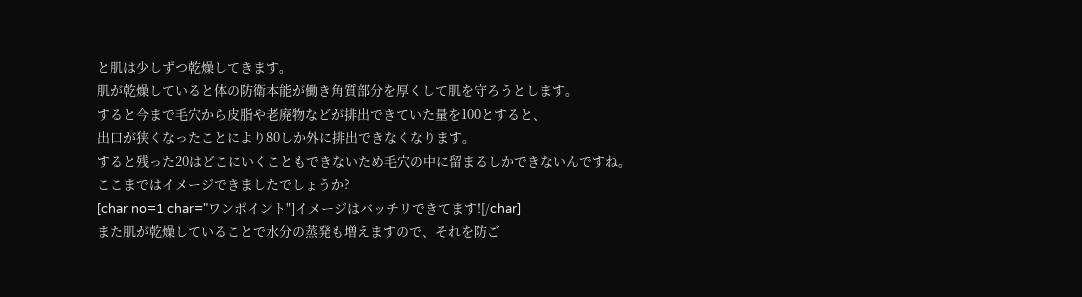と肌は少しずつ乾燥してきます。
肌が乾燥していると体の防衛本能が働き角質部分を厚くして肌を守ろうとします。
すると今まで毛穴から皮脂や老廃物などが排出できていた量を100とすると、
出口が狭くなったことにより80しか外に排出できなくなります。
すると残った20はどこにいくこともできないため毛穴の中に留まるしかできないんですね。
ここまではイメージできましたでしょうか?
[char no=1 char="ワンポイント"]イメージはバッチリできてます![/char]
また肌が乾燥していることで水分の蒸発も増えますので、それを防ご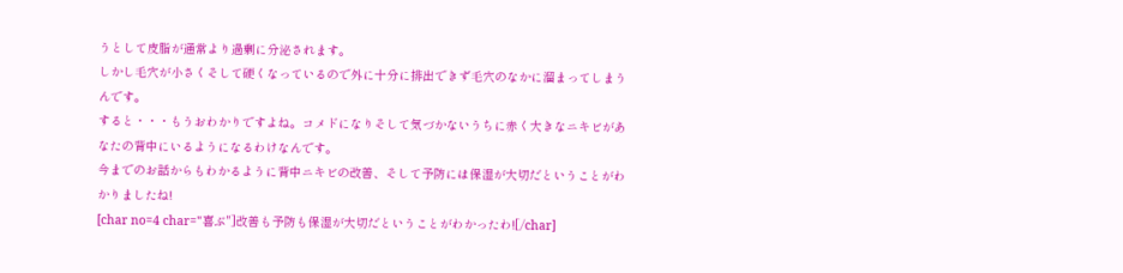うとして皮脂が通常より過剰に分泌されます。
しかし毛穴が小さくそして硬くなっているので外に十分に排出できず毛穴のなかに溜まってしまうんです。
すると・・・もうおわかりですよね。コメドになりそして気づかないうちに赤く大きなニキビがあなたの背中にいるようになるわけなんです。
今までのお話からもわかるように背中ニキビの改善、そして予防には保湿が大切だということがわかりましたね!
[char no=4 char="喜ぶ"]改善も予防も保湿が大切だということがわかったわ![/char]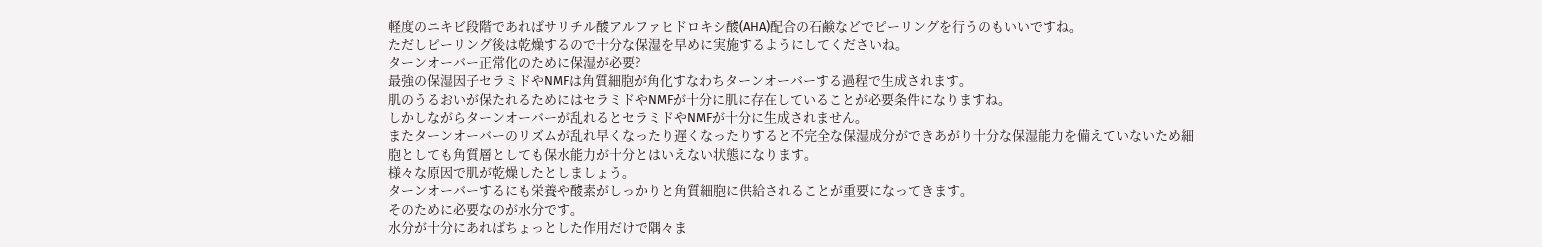軽度のニキビ段階であればサリチル酸アルファヒドロキシ酸(AHA)配合の石鹸などでピーリングを行うのもいいですね。
ただしピーリング後は乾燥するので十分な保湿を早めに実施するようにしてくださいね。
ターンオーバー正常化のために保湿が必要?
最強の保湿因子セラミドやNMFは角質細胞が角化すなわちターンオーバーする過程で生成されます。
肌のうるおいが保たれるためにはセラミドやNMFが十分に肌に存在していることが必要条件になりますね。
しかしながらターンオーバーが乱れるとセラミドやNMFが十分に生成されません。
またターンオーバーのリズムが乱れ早くなったり遅くなったりすると不完全な保湿成分ができあがり十分な保湿能力を備えていないため細胞としても角質層としても保水能力が十分とはいえない状態になります。
様々な原因で肌が乾燥したとしましょう。
ターンオーバーするにも栄養や酸素がしっかりと角質細胞に供給されることが重要になってきます。
そのために必要なのが水分です。
水分が十分にあればちょっとした作用だけで隅々ま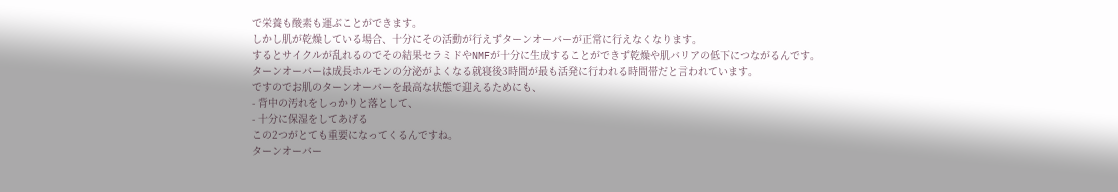で栄養も酸素も運ぶことができます。
しかし肌が乾燥している場合、十分にその活動が行えずターンオーバーが正常に行えなくなります。
するとサイクルが乱れるのでその結果セラミドやNMFが十分に生成することができず乾燥や肌バリアの低下につながるんです。
ターンオーバーは成長ホルモンの分泌がよくなる就寝後3時間が最も活発に行われる時間帯だと言われています。
ですのでお肌のターンオーバーを最高な状態で迎えるためにも、
- 背中の汚れをしっかりと落として、
- 十分に保湿をしてあげる
この2つがとても重要になってくるんですね。
ターンオーバー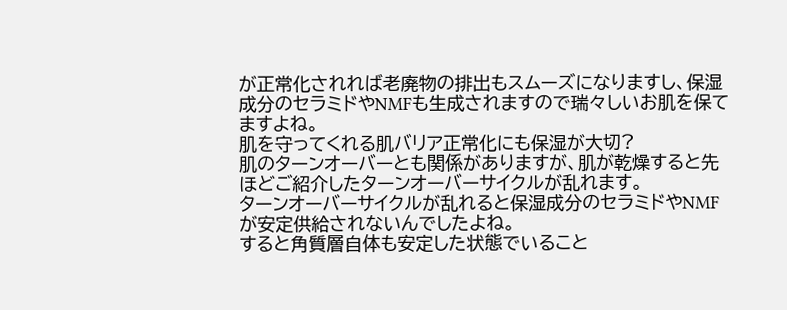が正常化されれば老廃物の排出もスムーズになりますし、保湿成分のセラミドやNMFも生成されますので瑞々しいお肌を保てますよね。
肌を守ってくれる肌バリア正常化にも保湿が大切?
肌のターンオーバーとも関係がありますが、肌が乾燥すると先ほどご紹介したターンオーバーサイクルが乱れます。
ターンオーバーサイクルが乱れると保湿成分のセラミドやNMFが安定供給されないんでしたよね。
すると角質層自体も安定した状態でいること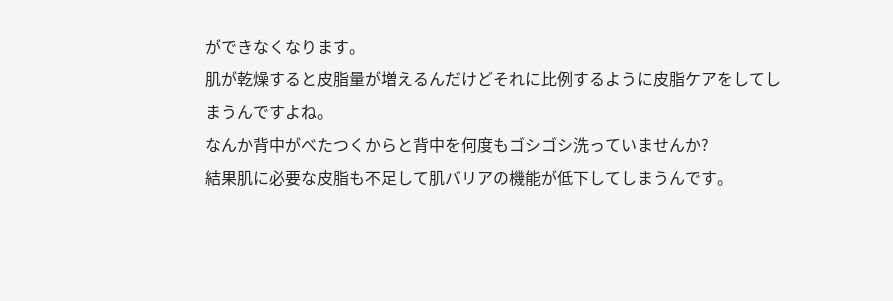ができなくなります。
肌が乾燥すると皮脂量が増えるんだけどそれに比例するように皮脂ケアをしてしまうんですよね。
なんか背中がべたつくからと背中を何度もゴシゴシ洗っていませんか?
結果肌に必要な皮脂も不足して肌バリアの機能が低下してしまうんです。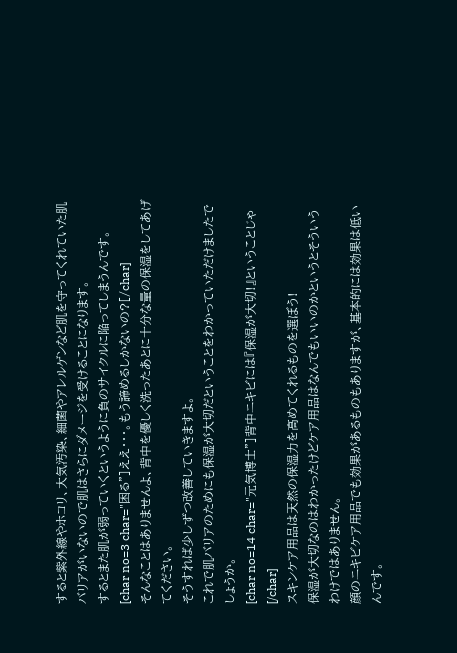すると紫外線やホコリ、大気汚染、細菌やアレルゲンなど肌を守ってくれていた肌バリアがいないので肌はさらにダメージを受けることになります。
するとまた肌が弱っていくというように負のサイクルに陥ってしまうんです。
[char no=3 char="困る"]ええ・・・。もう諦めるしかないの?[/char]
そんなことはありませんよ、背中を優しく洗ったあとに十分な量の保湿をしてあげてください。
そうすれば少しずつ改善していきますよ。
これで肌バリアのためにも保湿が大切だということをわかっていただけましたでしょうか。
[char no=14 char="元気博士"]背中ニキビには『保湿が大切!』ということじゃ[/char]
スキンケア用品は天然の保湿力を高めてくれるものを選ぼう!
保湿が大切なのはわかったけどケア用品はなんでもいいのかというとそういうわけではありません。
顔のニキビケア用品でも効果があるものもありますが、基本的には効果は低いんです。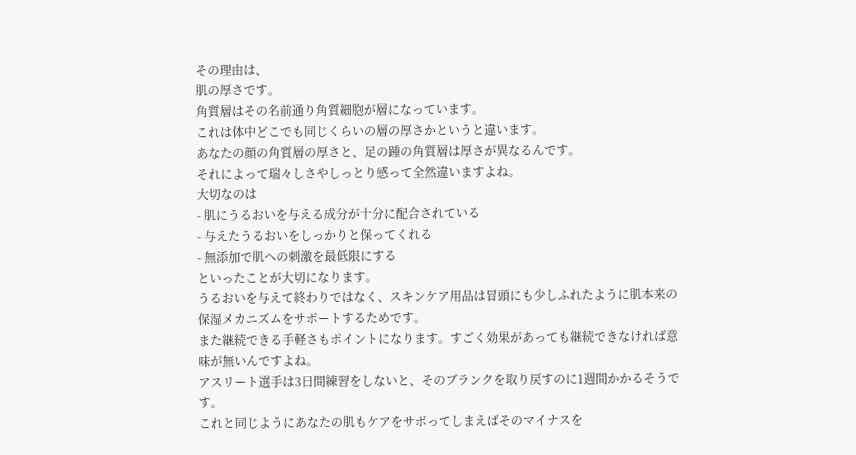その理由は、
肌の厚さです。
角質層はその名前通り角質細胞が層になっています。
これは体中どこでも同じくらいの層の厚さかというと違います。
あなたの顔の角質層の厚さと、足の踵の角質層は厚さが異なるんです。
それによって瑞々しさやしっとり感って全然違いますよね。
大切なのは
- 肌にうるおいを与える成分が十分に配合されている
- 与えたうるおいをしっかりと保ってくれる
- 無添加で肌への刺激を最低限にする
といったことが大切になります。
うるおいを与えて終わりではなく、スキンケア用品は冒頭にも少しふれたように肌本来の保湿メカニズムをサポートするためです。
また継続できる手軽さもポイントになります。すごく効果があっても継続できなければ意味が無いんですよね。
アスリート選手は3日間練習をしないと、そのブランクを取り戻すのに1週間かかるそうです。
これと同じようにあなたの肌もケアをサボってしまえばそのマイナスを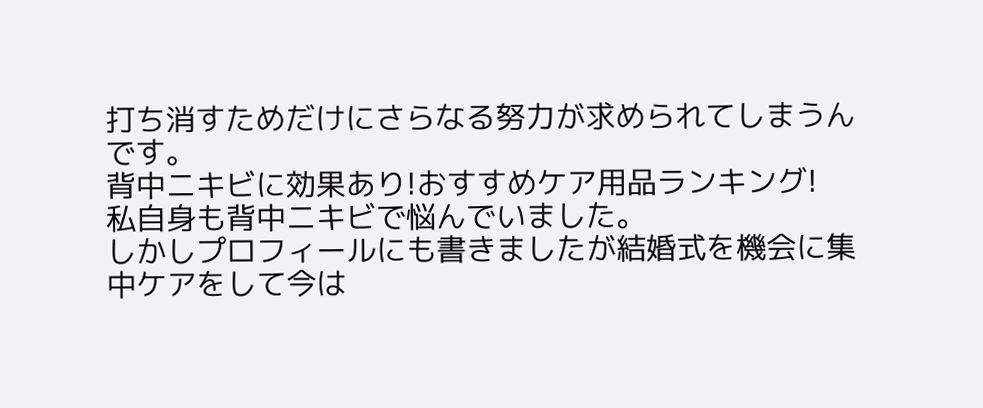打ち消すためだけにさらなる努力が求められてしまうんです。
背中ニキビに効果あり!おすすめケア用品ランキング!
私自身も背中ニキビで悩んでいました。
しかしプロフィールにも書きましたが結婚式を機会に集中ケアをして今は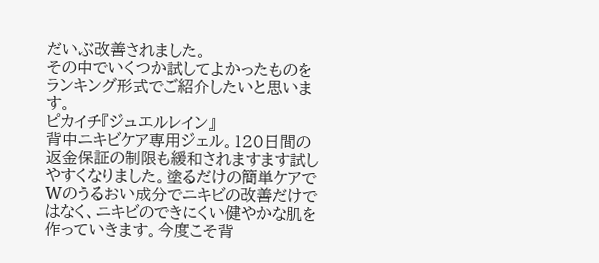だいぶ改善されました。
その中でいくつか試してよかったものをランキング形式でご紹介したいと思います。
ピカイチ『ジュエルレイン』
背中ニキビケア専用ジェル。120日間の返金保証の制限も緩和されますます試しやすくなりました。塗るだけの簡単ケアでWのうるおい成分でニキビの改善だけではなく、ニキビのできにくい健やかな肌を作っていきます。今度こそ背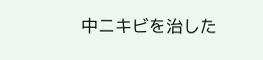中ニキビを治した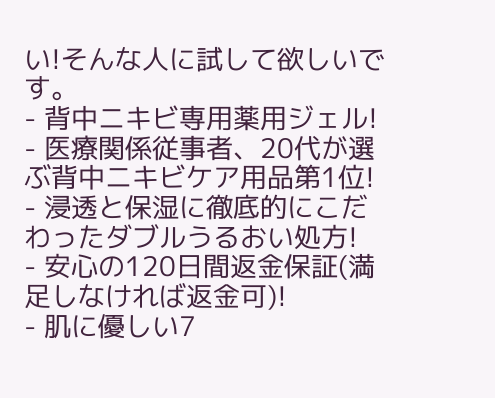い!そんな人に試して欲しいです。
- 背中ニキビ専用薬用ジェル!
- 医療関係従事者、20代が選ぶ背中ニキビケア用品第1位!
- 浸透と保湿に徹底的にこだわったダブルうるおい処方!
- 安心の120日間返金保証(満足しなければ返金可)!
- 肌に優しい7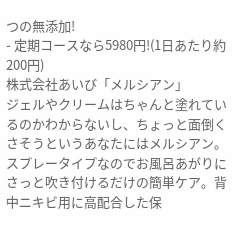つの無添加!
- 定期コースなら5980円!(1日あたり約200円)
株式会社あいび「メルシアン」
ジェルやクリームはちゃんと塗れているのかわからないし、ちょっと面倒くさそうというあなたにはメルシアン。スプレータイプなのでお風呂あがりにさっと吹き付けるだけの簡単ケア。背中ニキビ用に高配合した保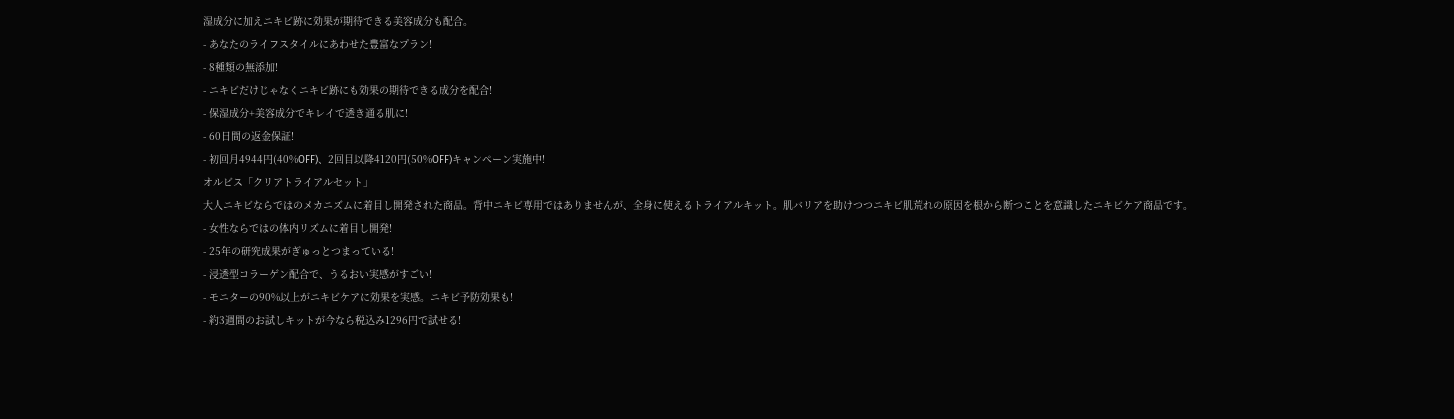湿成分に加えニキビ跡に効果が期待できる美容成分も配合。
- あなたのライフスタイルにあわせた豊富なプラン!
- 8種類の無添加!
- ニキビだけじゃなくニキビ跡にも効果の期待できる成分を配合!
- 保湿成分+美容成分でキレイで透き通る肌に!
- 60日間の返金保証!
- 初回月4944円(40%OFF)、2回目以降4120円(50%OFF)キャンペーン実施中!
オルビス「クリアトライアルセット」
大人ニキビならではのメカニズムに着目し開発された商品。背中ニキビ専用ではありませんが、全身に使えるトライアルキット。肌バリアを助けつつニキビ肌荒れの原因を根から断つことを意識したニキビケア商品です。
- 女性ならではの体内リズムに着目し開発!
- 25年の研究成果がぎゅっとつまっている!
- 浸透型コラーゲン配合で、うるおい実感がすごい!
- モニターの90%以上がニキビケアに効果を実感。ニキビ予防効果も!
- 約3週間のお試しキットが今なら税込み1296円で試せる!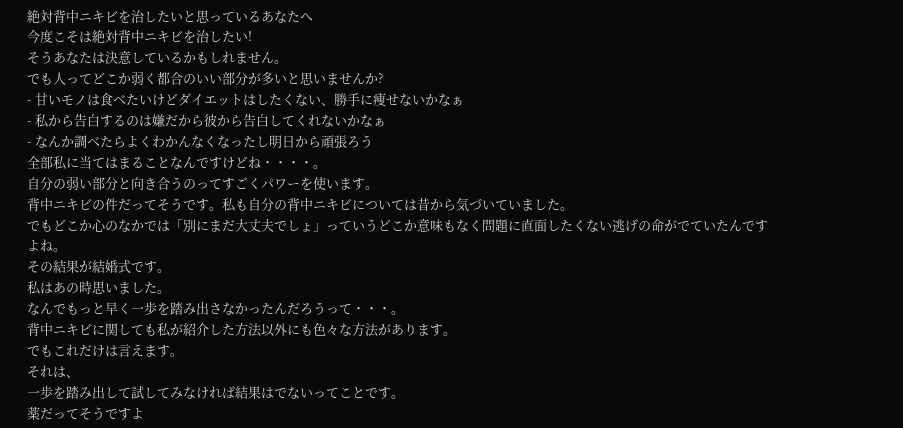絶対背中ニキビを治したいと思っているあなたへ
今度こそは絶対背中ニキビを治したい!
そうあなたは決意しているかもしれません。
でも人ってどこか弱く都合のいい部分が多いと思いませんか?
- 甘いモノは食べたいけどダイエットはしたくない、勝手に痩せないかなぁ
- 私から告白するのは嫌だから彼から告白してくれないかなぁ
- なんか調べたらよくわかんなくなったし明日から頑張ろう
全部私に当てはまることなんですけどね・・・・。
自分の弱い部分と向き合うのってすごくパワーを使います。
背中ニキビの件だってそうです。私も自分の背中ニキビについては昔から気づいていました。
でもどこか心のなかでは「別にまだ大丈夫でしょ」っていうどこか意味もなく問題に直面したくない逃げの命がでていたんですよね。
その結果が結婚式です。
私はあの時思いました。
なんでもっと早く一歩を踏み出さなかったんだろうって・・・。
背中ニキビに関しても私が紹介した方法以外にも色々な方法があります。
でもこれだけは言えます。
それは、
一歩を踏み出して試してみなければ結果はでないってことです。
薬だってそうですよ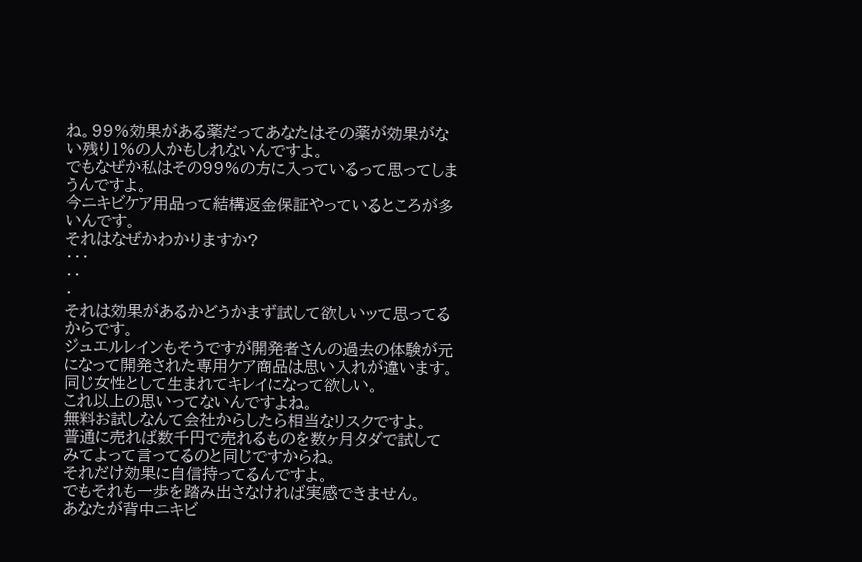ね。99%効果がある薬だってあなたはその薬が効果がない残り1%の人かもしれないんですよ。
でもなぜか私はその99%の方に入っているって思ってしまうんですよ。
今ニキビケア用品って結構返金保証やっているところが多いんです。
それはなぜかわかりますか?
・・・
・・
・
それは効果があるかどうかまず試して欲しいッて思ってるからです。
ジュエルレインもそうですが開発者さんの過去の体験が元になって開発された専用ケア商品は思い入れが違います。
同じ女性として生まれてキレイになって欲しい。
これ以上の思いってないんですよね。
無料お試しなんて会社からしたら相当なリスクですよ。
普通に売れば数千円で売れるものを数ヶ月タダで試してみてよって言ってるのと同じですからね。
それだけ効果に自信持ってるんですよ。
でもそれも一歩を踏み出さなければ実感できません。
あなたが背中ニキビ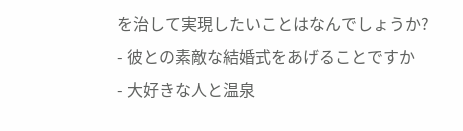を治して実現したいことはなんでしょうか?
- 彼との素敵な結婚式をあげることですか
- 大好きな人と温泉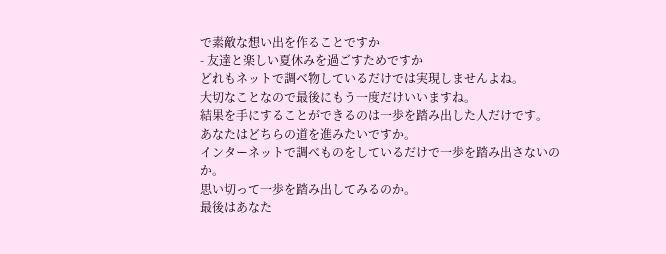で素敵な想い出を作ることですか
- 友達と楽しい夏休みを過ごすためですか
どれもネットで調べ物しているだけでは実現しませんよね。
大切なことなので最後にもう一度だけいいますね。
結果を手にすることができるのは一歩を踏み出した人だけです。
あなたはどちらの道を進みたいですか。
インターネットで調べものをしているだけで一歩を踏み出さないのか。
思い切って一歩を踏み出してみるのか。
最後はあなた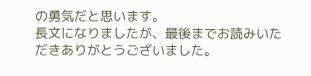の勇気だと思います。
長文になりましたが、最後までお読みいただきありがとうございました。